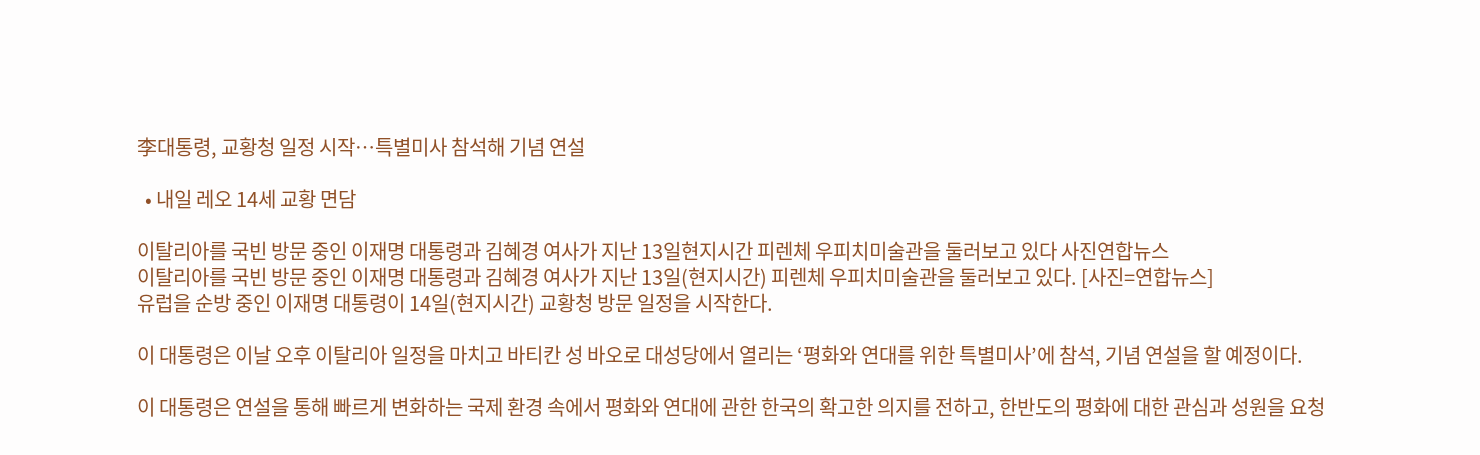李대통령, 교황청 일정 시작…특별미사 참석해 기념 연설

  • 내일 레오 14세 교황 면담

이탈리아를 국빈 방문 중인 이재명 대통령과 김혜경 여사가 지난 13일현지시간 피렌체 우피치미술관을 둘러보고 있다 사진연합뉴스
이탈리아를 국빈 방문 중인 이재명 대통령과 김혜경 여사가 지난 13일(현지시간) 피렌체 우피치미술관을 둘러보고 있다. [사진=연합뉴스]
유럽을 순방 중인 이재명 대통령이 14일(현지시간) 교황청 방문 일정을 시작한다.

이 대통령은 이날 오후 이탈리아 일정을 마치고 바티칸 성 바오로 대성당에서 열리는 ‘평화와 연대를 위한 특별미사’에 참석, 기념 연설을 할 예정이다.

이 대통령은 연설을 통해 빠르게 변화하는 국제 환경 속에서 평화와 연대에 관한 한국의 확고한 의지를 전하고, 한반도의 평화에 대한 관심과 성원을 요청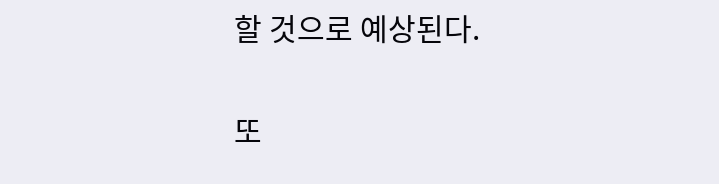할 것으로 예상된다.

또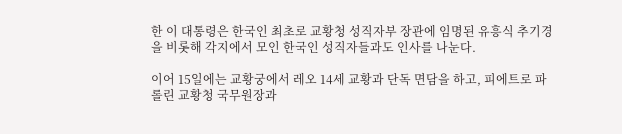한 이 대통령은 한국인 최초로 교황청 성직자부 장관에 임명된 유흥식 추기경을 비롯해 각지에서 모인 한국인 성직자들과도 인사를 나눈다.

이어 15일에는 교황궁에서 레오 14세 교황과 단독 면담을 하고, 피에트로 파롤린 교황청 국무원장과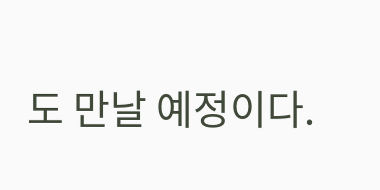도 만날 예정이다.